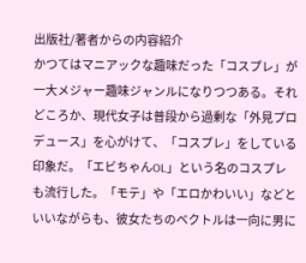出版社/著者からの内容紹介
かつてはマニアックな趣味だった「コスプレ」が一大メジャー趣味ジャンルになりつつある。それどころか、現代女子は普段から過剰な「外見プロデュース」を心がけて、「コスプレ」をしている印象だ。「エビちゃんOL」という名のコスプレも流行した。「モテ」や「エロかわいい」などといいながらも、彼女たちのベクトルは一向に男に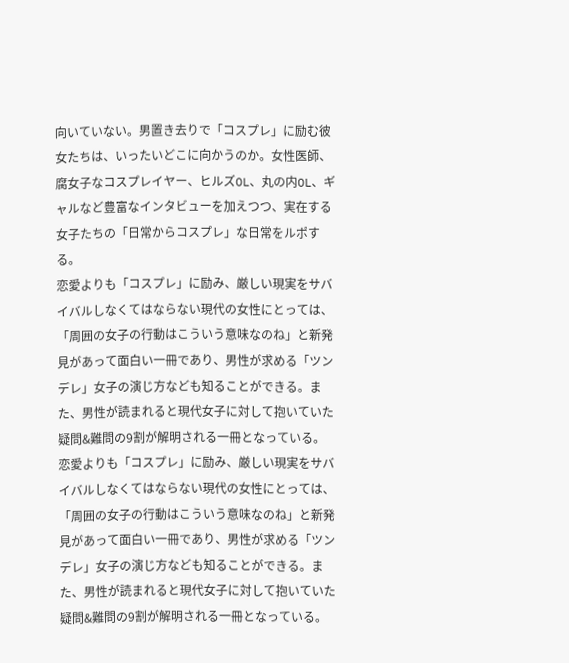向いていない。男置き去りで「コスプレ」に励む彼女たちは、いったいどこに向かうのか。女性医師、腐女子なコスプレイヤー、ヒルズOL、丸の内OL、ギャルなど豊富なインタビューを加えつつ、実在する女子たちの「日常からコスプレ」な日常をルポする。
恋愛よりも「コスプレ」に励み、厳しい現実をサバイバルしなくてはならない現代の女性にとっては、「周囲の女子の行動はこういう意味なのね」と新発見があって面白い一冊であり、男性が求める「ツンデレ」女子の演じ方なども知ることができる。また、男性が読まれると現代女子に対して抱いていた疑問&難問の9割が解明される一冊となっている。
恋愛よりも「コスプレ」に励み、厳しい現実をサバイバルしなくてはならない現代の女性にとっては、「周囲の女子の行動はこういう意味なのね」と新発見があって面白い一冊であり、男性が求める「ツンデレ」女子の演じ方なども知ることができる。また、男性が読まれると現代女子に対して抱いていた疑問&難問の9割が解明される一冊となっている。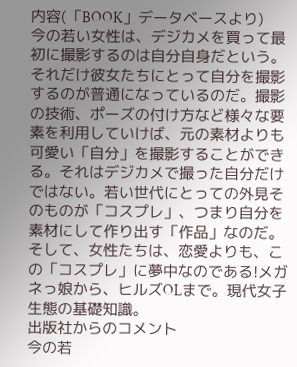内容(「BOOK」データベースより)
今の若い女性は、デジカメを買って最初に撮影するのは自分自身だという。それだけ彼女たちにとって自分を撮影するのが普通になっているのだ。撮影の技術、ポーズの付け方など様々な要素を利用していけば、元の素材よりも可愛い「自分」を撮影することができる。それはデジカメで撮った自分だけではない。若い世代にとっての外見そのものが「コスプレ」、つまり自分を素材にして作り出す「作品」なのだ。そして、女性たちは、恋愛よりも、この「コスプレ」に夢中なのである!メガネっ娘から、ヒルズOLまで。現代女子生態の基礎知識。
出版社からのコメント
今の若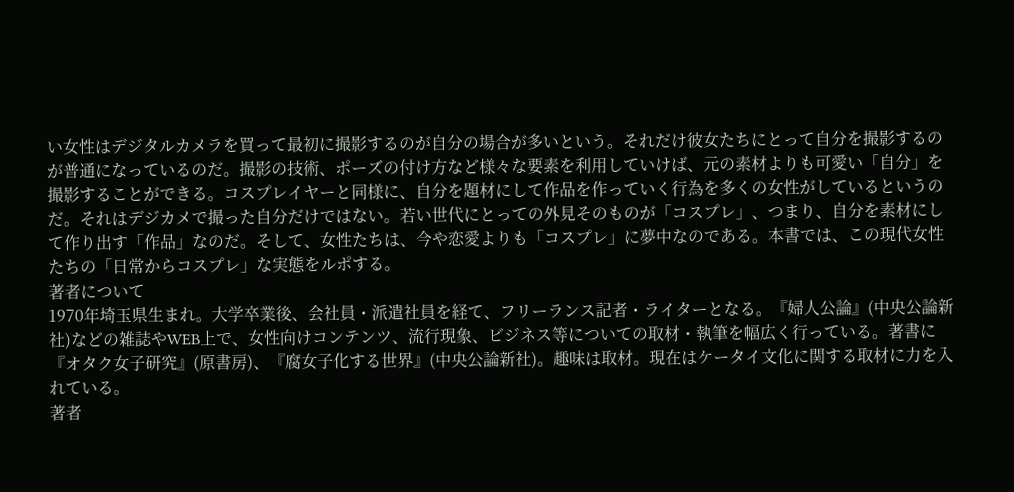い女性はデジタルカメラを買って最初に撮影するのが自分の場合が多いという。それだけ彼女たちにとって自分を撮影するのが普通になっているのだ。撮影の技術、ポーズの付け方など様々な要素を利用していけば、元の素材よりも可愛い「自分」を撮影することができる。コスプレイヤーと同様に、自分を題材にして作品を作っていく行為を多くの女性がしているというのだ。それはデジカメで撮った自分だけではない。若い世代にとっての外見そのものが「コスプレ」、つまり、自分を素材にして作り出す「作品」なのだ。そして、女性たちは、今や恋愛よりも「コスプレ」に夢中なのである。本書では、この現代女性たちの「日常からコスプレ」な実態をルポする。
著者について
1970年埼玉県生まれ。大学卒業後、会社員・派遣社員を経て、フリーランス記者・ライターとなる。『婦人公論』(中央公論新社)などの雑誌やWEB上で、女性向けコンテンツ、流行現象、ビジネス等についての取材・執筆を幅広く行っている。著書に『オタク女子研究』(原書房)、『腐女子化する世界』(中央公論新社)。趣味は取材。現在はケータイ文化に関する取材に力を入れている。
著者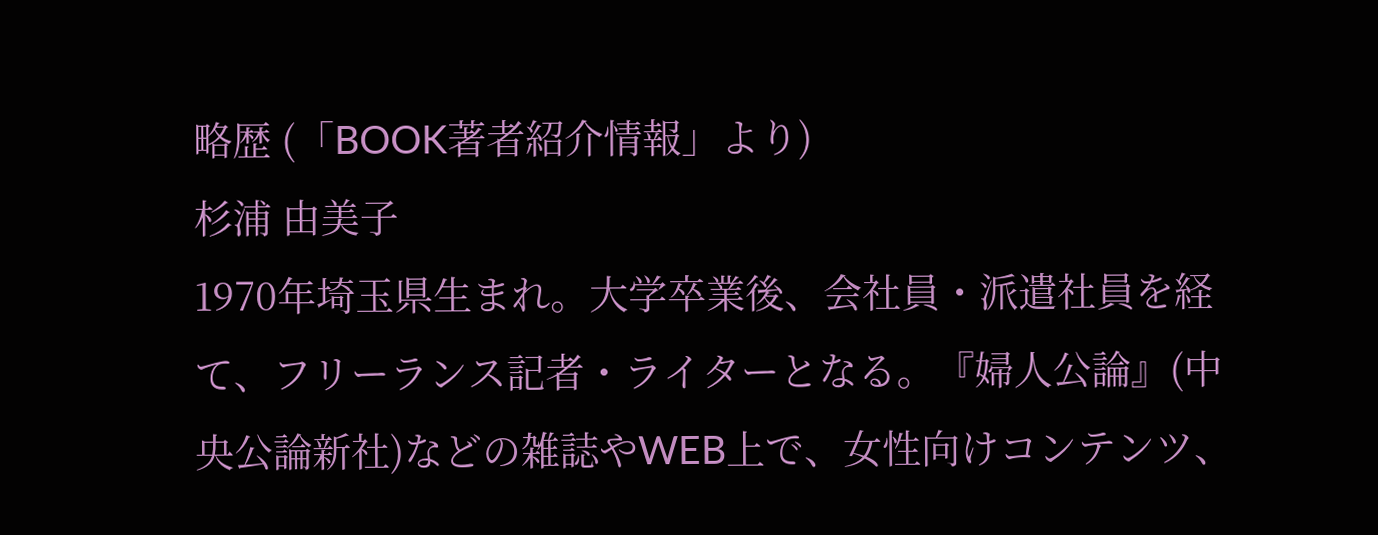略歴 (「BOOK著者紹介情報」より)
杉浦 由美子
1970年埼玉県生まれ。大学卒業後、会社員・派遣社員を経て、フリーランス記者・ライターとなる。『婦人公論』(中央公論新社)などの雑誌やWEB上で、女性向けコンテンツ、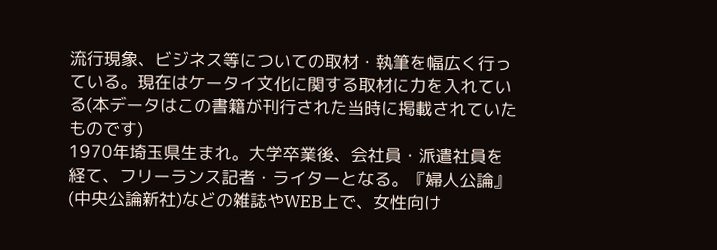流行現象、ビジネス等についての取材・執筆を幅広く行っている。現在はケータイ文化に関する取材に力を入れている(本データはこの書籍が刊行された当時に掲載されていたものです)
1970年埼玉県生まれ。大学卒業後、会社員・派遣社員を経て、フリーランス記者・ライターとなる。『婦人公論』(中央公論新社)などの雑誌やWEB上で、女性向け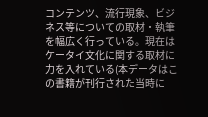コンテンツ、流行現象、ビジネス等についての取材・執筆を幅広く行っている。現在はケータイ文化に関する取材に力を入れている(本データはこの書籍が刊行された当時に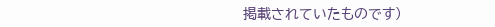掲載されていたものです)